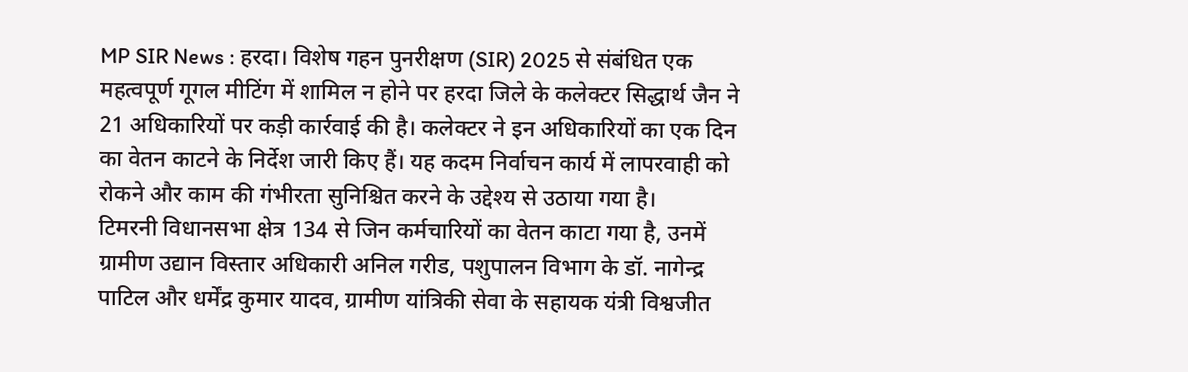MP SIR News : हरदा। विशेष गहन पुनरीक्षण (SIR) 2025 से संबंधित एक महत्वपूर्ण गूगल मीटिंग में शामिल न होने पर हरदा जिले के कलेक्टर सिद्धार्थ जैन ने 21 अधिकारियों पर कड़ी कार्रवाई की है। कलेक्टर ने इन अधिकारियों का एक दिन का वेतन काटने के निर्देश जारी किए हैं। यह कदम निर्वाचन कार्य में लापरवाही को रोकने और काम की गंभीरता सुनिश्चित करने के उद्देश्य से उठाया गया है।
टिमरनी विधानसभा क्षेत्र 134 से जिन कर्मचारियों का वेतन काटा गया है, उनमें ग्रामीण उद्यान विस्तार अधिकारी अनिल गरीड, पशुपालन विभाग के डॉ. नागेन्द्र पाटिल और धर्मेंद्र कुमार यादव, ग्रामीण यांत्रिकी सेवा के सहायक यंत्री विश्वजीत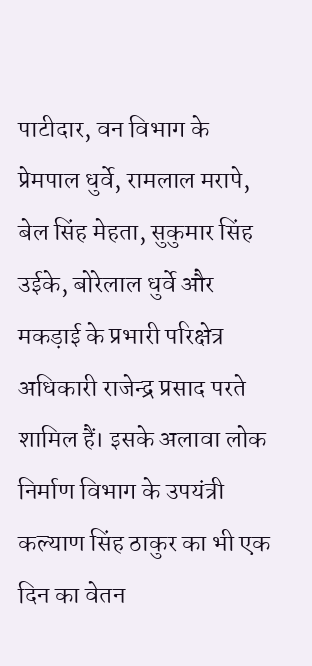पाटीदार, वन विभाग के प्रेमपाल धुर्वे, रामलाल मरापे, बेल सिंह मेहता, सुकुमार सिंह उईके, बोरेलाल धुर्वे और मकड़ाई के प्रभारी परिक्षेत्र अधिकारी राजेन्द्र प्रसाद परते शामिल हैं। इसके अलावा लोक निर्माण विभाग के उपयंत्री कल्याण सिंह ठाकुर का भी एक दिन का वेतन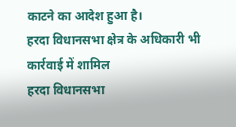काटने का आदेश हुआ है।
हरदा विधानसभा क्षेत्र के अधिकारी भी कार्रवाई में शामिल
हरदा विधानसभा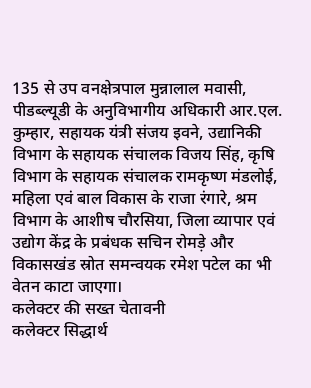135 से उप वनक्षेत्रपाल मुन्नालाल मवासी, पीडब्ल्यूडी के अनुविभागीय अधिकारी आर.एल. कुम्हार, सहायक यंत्री संजय इवने, उद्यानिकी विभाग के सहायक संचालक विजय सिंह, कृषि विभाग के सहायक संचालक रामकृष्ण मंडलोई, महिला एवं बाल विकास के राजा रंगारे, श्रम विभाग के आशीष चौरसिया, जिला व्यापार एवं उद्योग केंद्र के प्रबंधक सचिन रोमड़े और विकासखंड स्रोत समन्वयक रमेश पटेल का भी वेतन काटा जाएगा।
कलेक्टर की सख्त चेतावनी
कलेक्टर सिद्धार्थ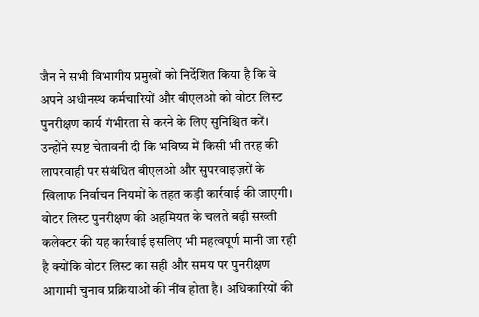जैन ने सभी विभागीय प्रमुखों को निर्देशित किया है कि वे अपने अधीनस्थ कर्मचारियों और बीएलओ को वोटर लिस्ट पुनरीक्षण कार्य गंभीरता से करने के लिए सुनिश्चित करें। उन्होंने स्पष्ट चेतावनी दी कि भविष्य में किसी भी तरह की लापरवाही पर संबंधित बीएलओ और सुपरवाइज़रों के खिलाफ निर्वाचन नियमों के तहत कड़ी कार्रवाई की जाएगी।
वोटर लिस्ट पुनरीक्षण की अहमियत के चलते बढ़ी सख्ती
कलेक्टर की यह कार्रवाई इसलिए भी महत्वपूर्ण मानी जा रही है क्योंकि वोटर लिस्ट का सही और समय पर पुनरीक्षण आगामी चुनाव प्रक्रियाओं की नींव होता है। अधिकारियों की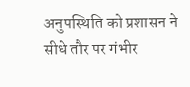अनुपस्थिति को प्रशासन ने सीधे तौर पर गंभीर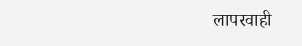लापरवाही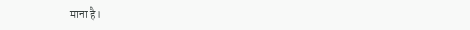माना है।